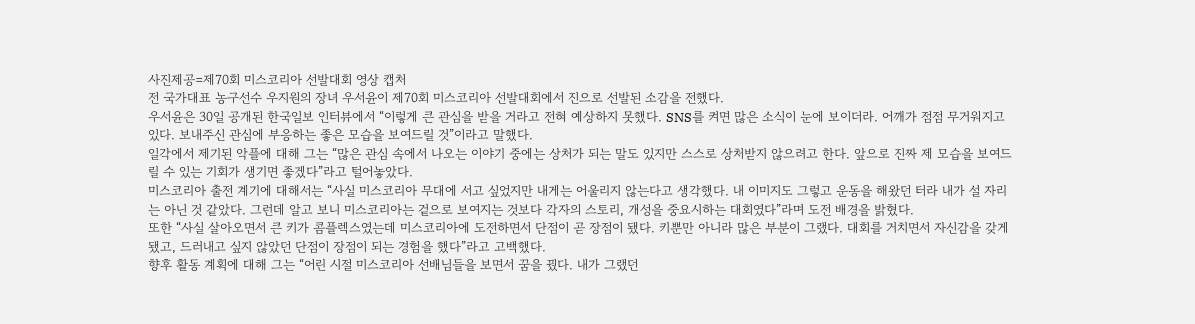사진제공=제70회 미스코리아 선발대회 영상 캡처
전 국가대표 농구선수 우지원의 장녀 우서윤이 제70회 미스코리아 선발대회에서 진으로 선발된 소감을 전했다.
우서윤은 30일 공개된 한국일보 인터뷰에서 “이렇게 큰 관심을 받을 거라고 전혀 예상하지 못했다. SNS를 켜면 많은 소식이 눈에 보이더라. 어깨가 점점 무거워지고 있다. 보내주신 관심에 부응하는 좋은 모습을 보여드릴 것”이라고 말했다.
일각에서 제기된 악플에 대해 그는 “많은 관심 속에서 나오는 이야기 중에는 상처가 되는 말도 있지만 스스로 상처받지 않으려고 한다. 앞으로 진짜 제 모습을 보여드릴 수 있는 기회가 생기면 좋겠다”라고 털어놓았다.
미스코리아 출전 계기에 대해서는 “사실 미스코리아 무대에 서고 싶었지만 내게는 어울리지 않는다고 생각했다. 내 이미지도 그렇고 운동을 해왔던 터라 내가 설 자리는 아닌 것 같았다. 그런데 알고 보니 미스코리아는 겉으로 보여지는 것보다 각자의 스토리, 개성을 중요시하는 대회였다”라며 도전 배경을 밝혔다.
또한 “사실 살아오면서 큰 키가 콤플렉스였는데 미스코리아에 도전하면서 단점이 곧 장점이 됐다. 키뿐만 아니라 많은 부분이 그랬다. 대회를 거치면서 자신감을 갖게 됐고, 드러내고 싶지 않았던 단점이 장점이 되는 경험을 했다”라고 고백했다.
향후 활동 계획에 대해 그는 “어린 시절 미스코리아 선배님들을 보면서 꿈을 꿨다. 내가 그랬던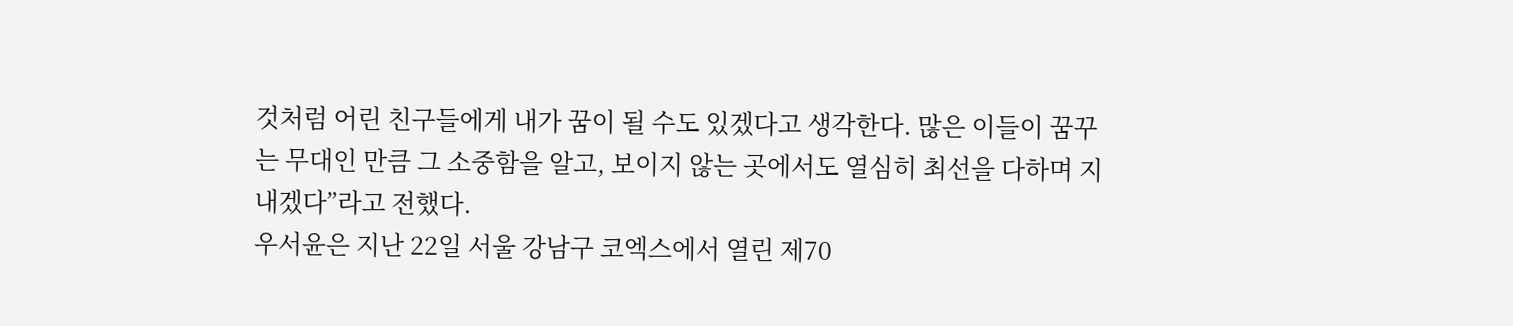것처럼 어린 친구들에게 내가 꿈이 될 수도 있겠다고 생각한다. 많은 이들이 꿈꾸는 무대인 만큼 그 소중함을 알고, 보이지 않는 곳에서도 열심히 최선을 다하며 지내겠다”라고 전했다.
우서윤은 지난 22일 서울 강남구 코엑스에서 열린 제70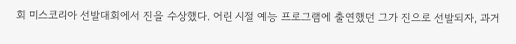회 미스코리아 선발대회에서 진을 수상했다. 어린 시절 예능 프로그램에 출연했던 그가 진으로 선발되자, 과거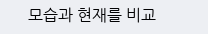모습과 현재를 비교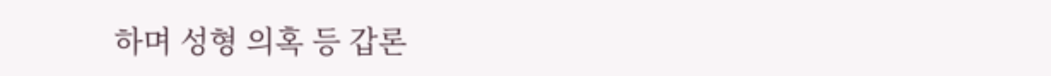하며 성형 의혹 등 갑론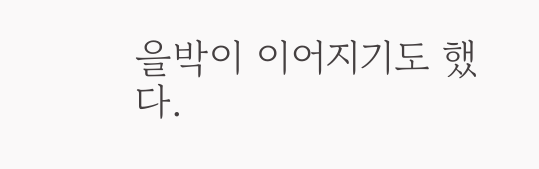을박이 이어지기도 했다.